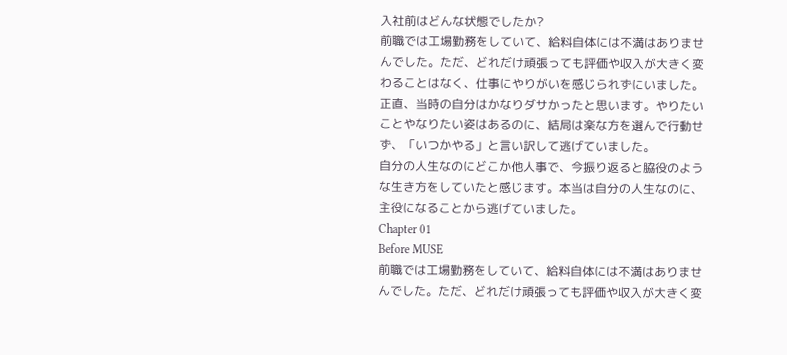入社前はどんな状態でしたか?
前職では工場勤務をしていて、給料自体には不満はありませんでした。ただ、どれだけ頑張っても評価や収入が大きく変わることはなく、仕事にやりがいを感じられずにいました。
正直、当時の自分はかなりダサかったと思います。やりたいことやなりたい姿はあるのに、結局は楽な方を選んで行動せず、「いつかやる」と言い訳して逃げていました。
自分の人生なのにどこか他人事で、今振り返ると脇役のような生き方をしていたと感じます。本当は自分の人生なのに、主役になることから逃げていました。
Chapter 01
Before MUSE
前職では工場勤務をしていて、給料自体には不満はありませんでした。ただ、どれだけ頑張っても評価や収入が大きく変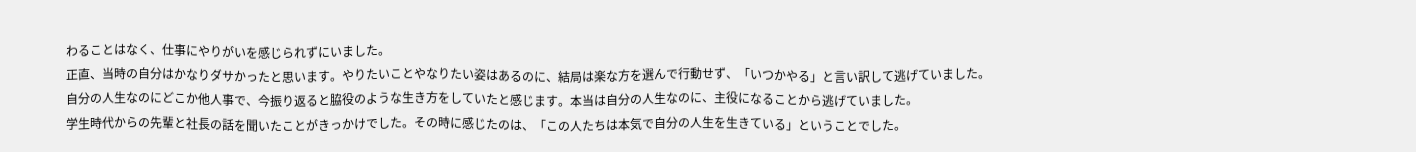わることはなく、仕事にやりがいを感じられずにいました。
正直、当時の自分はかなりダサかったと思います。やりたいことやなりたい姿はあるのに、結局は楽な方を選んで行動せず、「いつかやる」と言い訳して逃げていました。
自分の人生なのにどこか他人事で、今振り返ると脇役のような生き方をしていたと感じます。本当は自分の人生なのに、主役になることから逃げていました。
学生時代からの先輩と社長の話を聞いたことがきっかけでした。その時に感じたのは、「この人たちは本気で自分の人生を生きている」ということでした。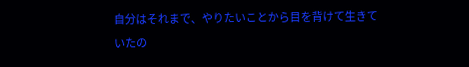自分はそれまで、やりたいことから目を背けて生きていたの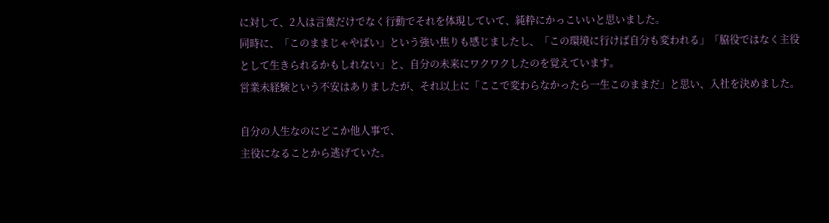に対して、2人は言葉だけでなく行動でそれを体現していて、純粋にかっこいいと思いました。
同時に、「このままじゃやばい」という強い焦りも感じましたし、「この環境に行けば自分も変われる」「脇役ではなく主役として生きられるかもしれない」と、自分の未来にワクワクしたのを覚えています。
営業未経験という不安はありましたが、それ以上に「ここで変わらなかったら一生このままだ」と思い、入社を決めました。

自分の人生なのにどこか他人事で、
主役になることから逃げていた。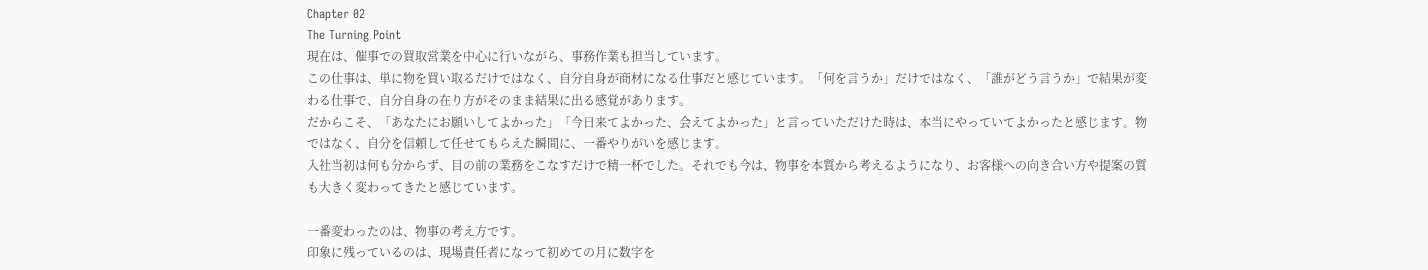Chapter 02
The Turning Point
現在は、催事での買取営業を中心に行いながら、事務作業も担当しています。
この仕事は、単に物を買い取るだけではなく、自分自身が商材になる仕事だと感じています。「何を言うか」だけではなく、「誰がどう言うか」で結果が変わる仕事で、自分自身の在り方がそのまま結果に出る感覚があります。
だからこそ、「あなたにお願いしてよかった」「今日来てよかった、会えてよかった」と言っていただけた時は、本当にやっていてよかったと感じます。物ではなく、自分を信頼して任せてもらえた瞬間に、一番やりがいを感じます。
入社当初は何も分からず、目の前の業務をこなすだけで精一杯でした。それでも今は、物事を本質から考えるようになり、お客様への向き合い方や提案の質も大きく変わってきたと感じています。

一番変わったのは、物事の考え方です。
印象に残っているのは、現場責任者になって初めての月に数字を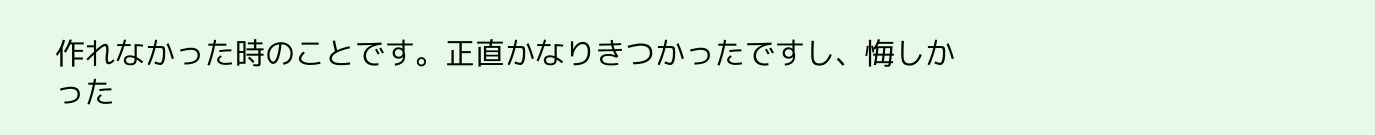作れなかった時のことです。正直かなりきつかったですし、悔しかった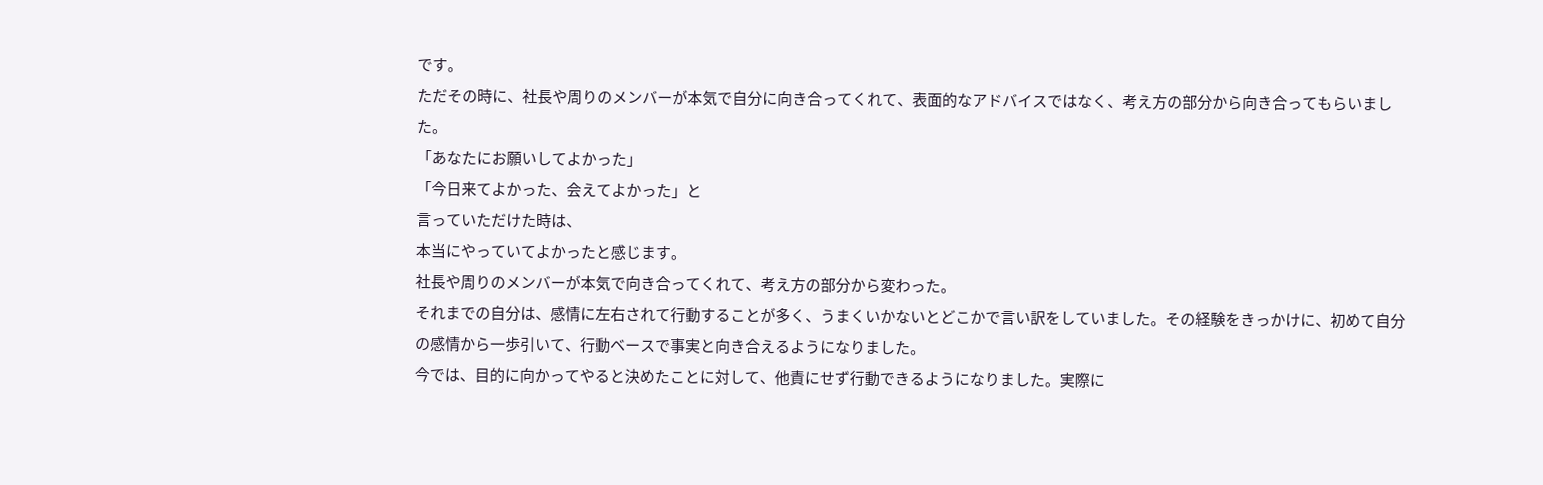です。
ただその時に、社長や周りのメンバーが本気で自分に向き合ってくれて、表面的なアドバイスではなく、考え方の部分から向き合ってもらいました。
「あなたにお願いしてよかった」
「今日来てよかった、会えてよかった」と
言っていただけた時は、
本当にやっていてよかったと感じます。
社長や周りのメンバーが本気で向き合ってくれて、考え方の部分から変わった。
それまでの自分は、感情に左右されて行動することが多く、うまくいかないとどこかで言い訳をしていました。その経験をきっかけに、初めて自分の感情から一歩引いて、行動ベースで事実と向き合えるようになりました。
今では、目的に向かってやると決めたことに対して、他責にせず行動できるようになりました。実際に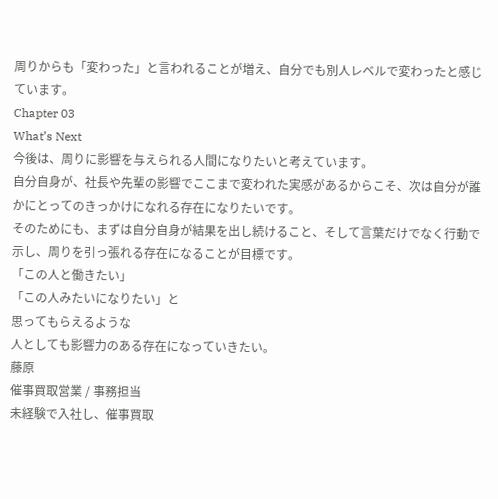周りからも「変わった」と言われることが増え、自分でも別人レベルで変わったと感じています。
Chapter 03
What’s Next
今後は、周りに影響を与えられる人間になりたいと考えています。
自分自身が、社長や先輩の影響でここまで変われた実感があるからこそ、次は自分が誰かにとってのきっかけになれる存在になりたいです。
そのためにも、まずは自分自身が結果を出し続けること、そして言葉だけでなく行動で示し、周りを引っ張れる存在になることが目標です。
「この人と働きたい」
「この人みたいになりたい」と
思ってもらえるような
人としても影響力のある存在になっていきたい。
藤原
催事買取営業 / 事務担当
未経験で入社し、催事買取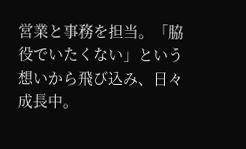営業と事務を担当。「脇役でいたくない」という想いから飛び込み、日々成長中。